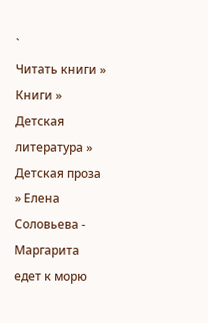`
Читать книги » Книги » Детская литература » Детская проза » Елена Соловьева - Маргарита едет к морю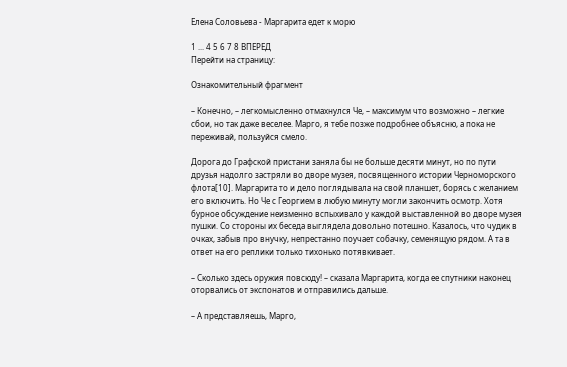Елена Соловьева - Маргарита едет к морю

1 ... 4 5 6 7 8 ВПЕРЕД
Перейти на страницу:

Ознакомительный фрагмент

– Конечно, – легкомысленно отмахнулся Че, – максимум что возможно – легкие сбои, но так даже веселее. Марго, я тебе позже подробнее объясню, а пока не переживай, пользуйся смело.

Дорога до Графской пристани заняла бы не больше десяти минут, но по пути друзья надолго застряли во дворе музея, посвященного истории Черноморского флота[10]. Маргарита то и дело поглядывала на свой планшет, борясь с желанием его включить. Но Че с Георгием в любую минуту могли закончить осмотр. Хотя бурное обсуждение неизменно вспыхивало у каждой выставленной во дворе музея пушки. Со стороны их беседа выглядела довольно потешно. Казалось, что чудик в очках, забыв про внучку, непрестанно поучает собачку, семенящую рядом. А та в ответ на его реплики только тихонько потявкивает.

– Сколько здесь оружия повсюду! – сказала Маргарита, когда ее спутники наконец оторвались от экспонатов и отправились дальше.

– А представляешь, Марго,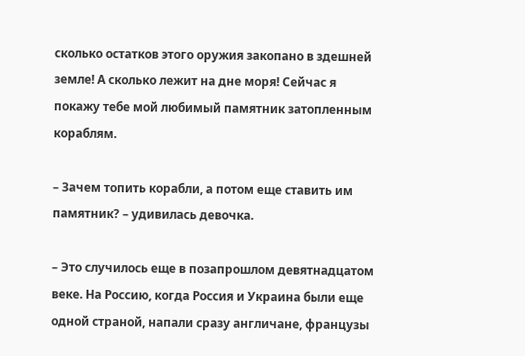сколько остатков этого оружия закопано в здешней земле! А сколько лежит на дне моря! Сейчас я покажу тебе мой любимый памятник затопленным кораблям.

– Зачем топить корабли, а потом еще ставить им памятник? – удивилась девочка.

– Это случилось еще в позапрошлом девятнадцатом веке. На Россию, когда Россия и Украина были еще одной страной, напали сразу англичане, французы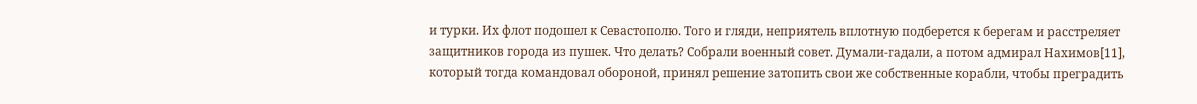и турки. Их флот подошел к Севастополю. Того и гляди, неприятель вплотную подберется к берегам и расстреляет защитников города из пушек. Что делать? Собрали военный совет. Думали-гадали, а потом адмирал Нахимов[11], который тогда командовал обороной, принял решение затопить свои же собственные корабли, чтобы преградить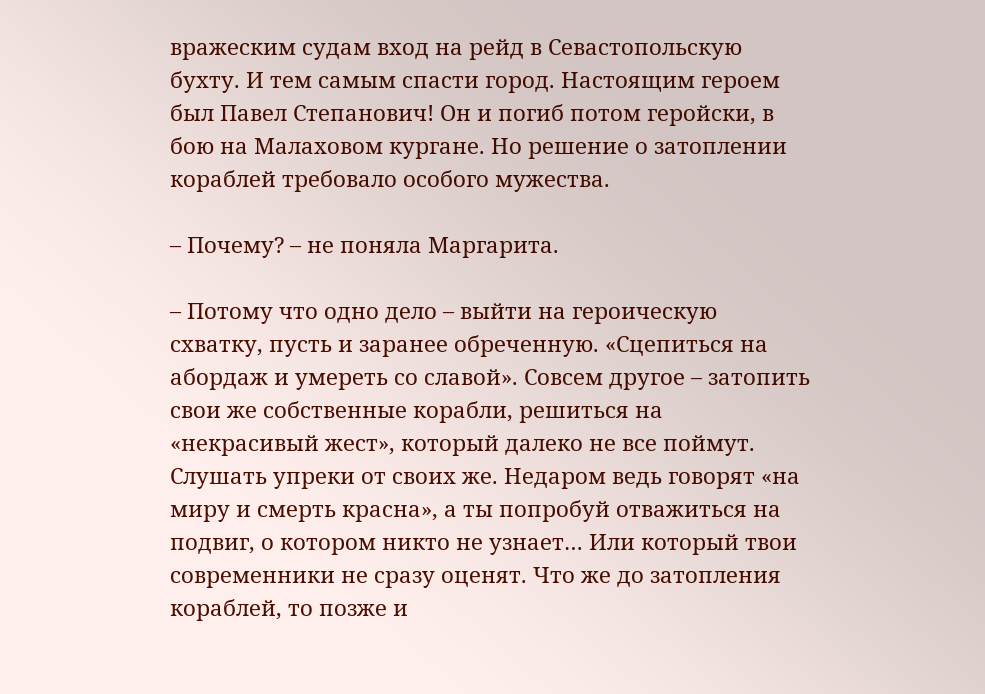вражеским судам вход на рейд в Севастопольскую бухту. И тем самым спасти город. Настоящим героем был Павел Степанович! Он и погиб потом геройски, в бою на Малаховом кургане. Но решение о затоплении кораблей требовало особого мужества.

– Почему? – не поняла Маргарита.

– Потому что одно дело – выйти на героическую схватку, пусть и заранее обреченную. «Сцепиться на абордаж и умереть со славой». Совсем другое – затопить свои же собственные корабли, решиться на «некрасивый жест», который далеко не все поймут. Слушать упреки от своих же. Недаром ведь говорят «на миру и смерть красна», а ты попробуй отважиться на подвиг, о котором никто не узнает… Или который твои современники не сразу оценят. Что же до затопления кораблей, то позже и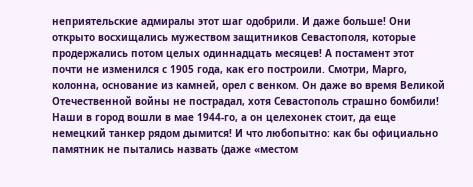неприятельские адмиралы этот шаг одобрили. И даже больше! Они открыто восхищались мужеством защитников Севастополя, которые продержались потом целых одиннадцать месяцев! А постамент этот почти не изменился с 1905 года, как его построили. Смотри, Марго, колонна, основание из камней, орел с венком. Он даже во время Великой Отечественной войны не пострадал, хотя Севастополь страшно бомбили! Наши в город вошли в мае 1944-го, а он целехонек стоит, да еще немецкий танкер рядом дымится! И что любопытно: как бы официально памятник не пытались назвать (даже «местом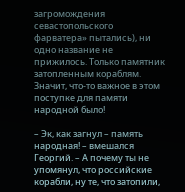загромождения севастопольского фарватера» пытались), ни одно название не прижилось. Только памятник затопленным кораблям. Значит, что-то важное в этом поступке для памяти народной было!

– Эк, как загнул – память народная! – вмешался Георгий. – А почему ты не упомянул, что российские корабли, ну те, что затопили,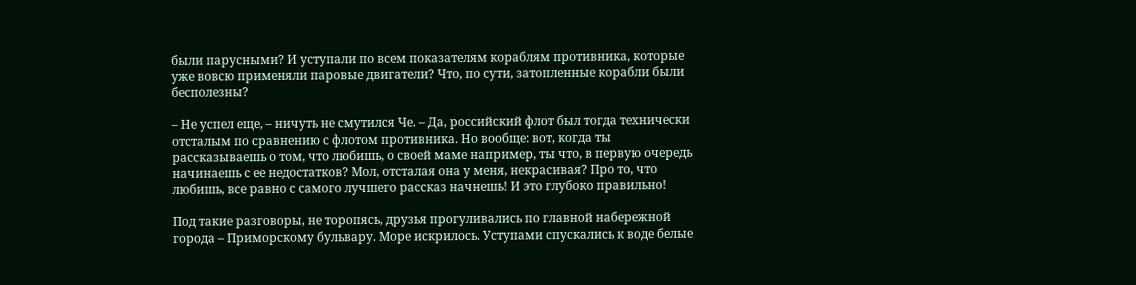были парусными? И уступали по всем показателям кораблям противника, которые уже вовсю применяли паровые двигатели? Что, по сути, затопленные корабли были бесполезны?

– Не успел еще, – ничуть не смутился Че. – Да, российский флот был тогда технически отсталым по сравнению с флотом противника. Но вообще: вот, когда ты рассказываешь о том, что любишь, о своей маме например, ты что, в первую очередь начинаешь с ее недостатков? Мол, отсталая она у меня, некрасивая? Про то, что любишь, все равно с самого лучшего рассказ начнешь! И это глубоко правильно!

Под такие разговоры, не торопясь, друзья прогуливались по главной набережной города – Приморскому бульвару. Море искрилось. Уступами спускались к воде белые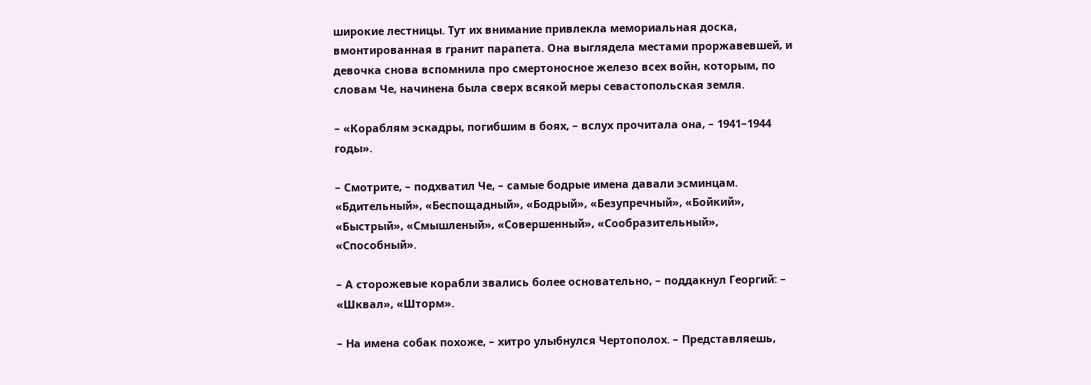широкие лестницы. Тут их внимание привлекла мемориальная доска, вмонтированная в гранит парапета. Она выглядела местами проржавевшей, и девочка снова вспомнила про смертоносное железо всех войн, которым, по словам Че, начинена была сверх всякой меры севастопольская земля.

– «Кораблям эскадры, погибшим в боях, – вслух прочитала она, – 1941–1944 годы».

– Смотрите, – подхватил Че, – самые бодрые имена давали эсминцам. «Бдительный», «Беспощадный», «Бодрый», «Безупречный», «Бойкий», «Быстрый», «Смышленый», «Совершенный», «Сообразительный», «Способный».

– А сторожевые корабли звались более основательно, – поддакнул Георгий: – «Шквал», «Шторм».

– На имена собак похоже, – хитро улыбнулся Чертополох. – Представляешь,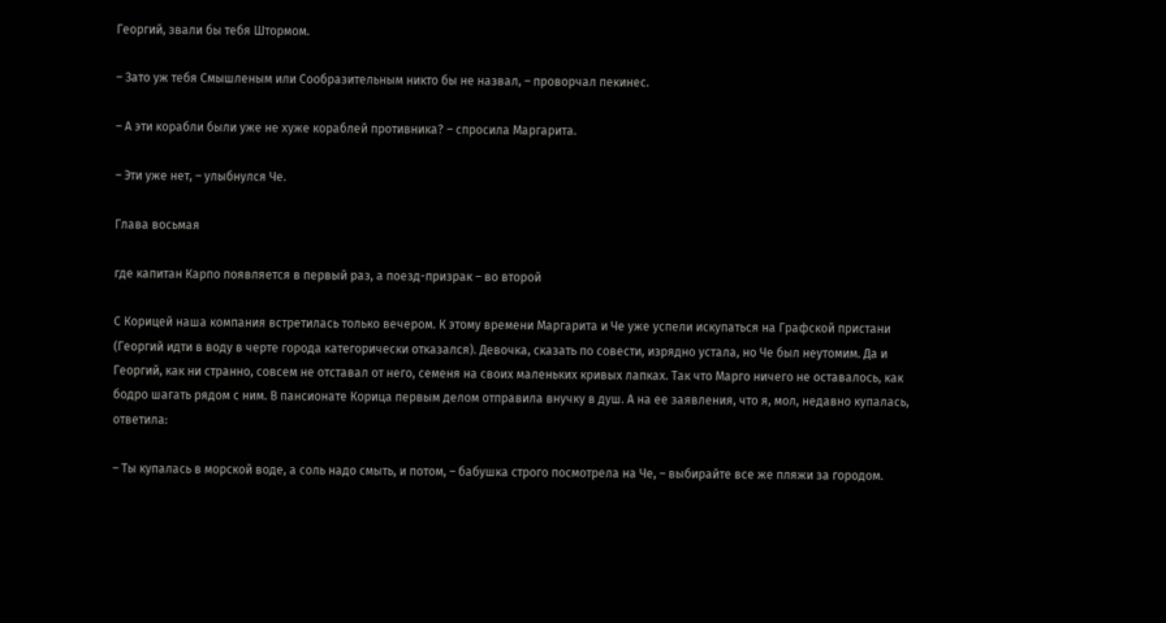Георгий, звали бы тебя Штормом.

– Зато уж тебя Смышленым или Сообразительным никто бы не назвал, – проворчал пекинес.

– А эти корабли были уже не хуже кораблей противника? – спросила Маргарита.

– Эти уже нет, – улыбнулся Че.

Глава восьмая

где капитан Карпо появляется в первый раз, а поезд-призрак – во второй

С Корицей наша компания встретилась только вечером. К этому времени Маргарита и Че уже успели искупаться на Графской пристани (Георгий идти в воду в черте города категорически отказался). Девочка, сказать по совести, изрядно устала, но Че был неутомим. Да и Георгий, как ни странно, совсем не отставал от него, семеня на своих маленьких кривых лапках. Так что Марго ничего не оставалось, как бодро шагать рядом с ним. В пансионате Корица первым делом отправила внучку в душ. А на ее заявления, что я, мол, недавно купалась, ответила:

– Ты купалась в морской воде, а соль надо смыть, и потом, – бабушка строго посмотрела на Че, – выбирайте все же пляжи за городом.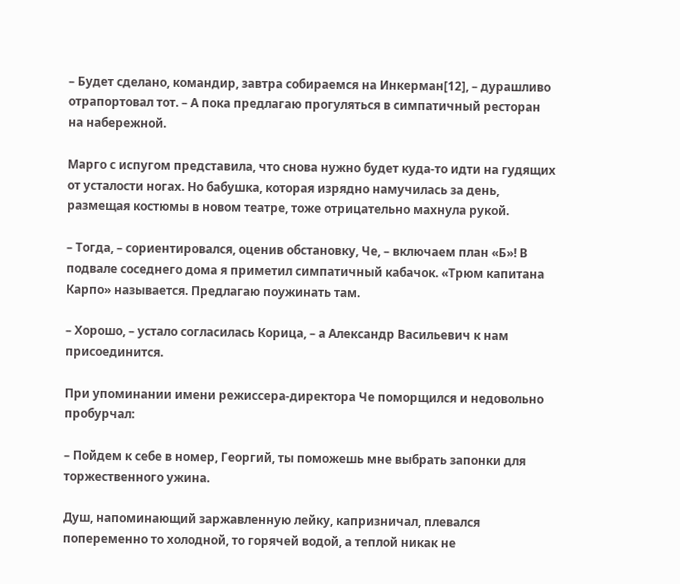– Будет сделано, командир, завтра собираемся на Инкерман[12], – дурашливо отрапортовал тот. – А пока предлагаю прогуляться в симпатичный ресторан на набережной.

Марго с испугом представила, что снова нужно будет куда-то идти на гудящих от усталости ногах. Но бабушка, которая изрядно намучилась за день, размещая костюмы в новом театре, тоже отрицательно махнула рукой.

– Тогда, – сориентировался, оценив обстановку, Че, – включаем план «Б»! В подвале соседнего дома я приметил симпатичный кабачок. «Трюм капитана Карпо» называется. Предлагаю поужинать там.

– Хорошо, – устало согласилась Корица, – а Александр Васильевич к нам присоединится.

При упоминании имени режиссера-директора Че поморщился и недовольно пробурчал:

– Пойдем к себе в номер, Георгий, ты поможешь мне выбрать запонки для торжественного ужина.

Душ, напоминающий заржавленную лейку, капризничал, плевался попеременно то холодной, то горячей водой, а теплой никак не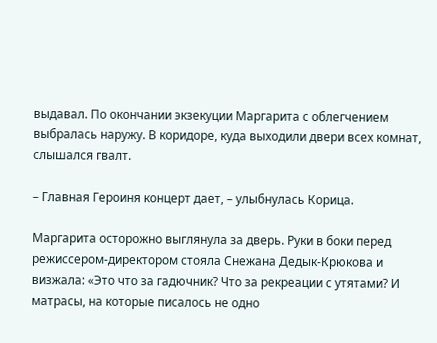выдавал. По окончании экзекуции Маргарита с облегчением выбралась наружу. В коридоре, куда выходили двери всех комнат, слышался гвалт.

– Главная Героиня концерт дает, – улыбнулась Корица.

Маргарита осторожно выглянула за дверь. Руки в боки перед режиссером-директором стояла Снежана Дедык-Крюкова и визжала: «Это что за гадючник? Что за рекреации с утятами? И матрасы, на которые писалось не одно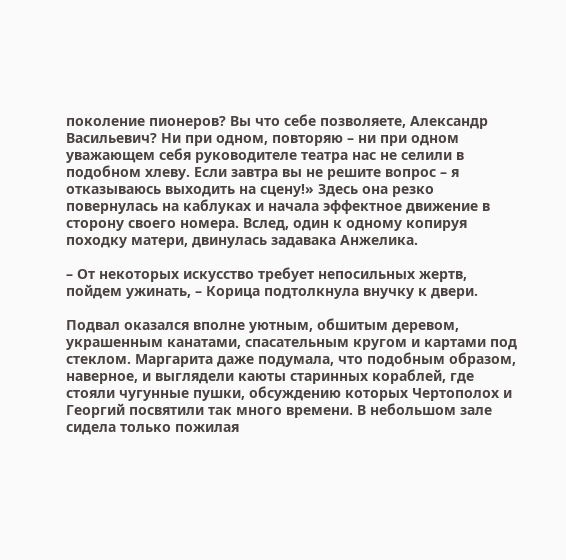поколение пионеров? Вы что себе позволяете, Александр Васильевич? Ни при одном, повторяю – ни при одном уважающем себя руководителе театра нас не селили в подобном хлеву. Если завтра вы не решите вопрос – я отказываюсь выходить на сцену!» Здесь она резко повернулась на каблуках и начала эффектное движение в сторону своего номера. Вслед, один к одному копируя походку матери, двинулась задавака Анжелика.

– От некоторых искусство требует непосильных жертв, пойдем ужинать, – Корица подтолкнула внучку к двери.

Подвал оказался вполне уютным, обшитым деревом, украшенным канатами, спасательным кругом и картами под стеклом. Маргарита даже подумала, что подобным образом, наверное, и выглядели каюты старинных кораблей, где стояли чугунные пушки, обсуждению которых Чертополох и Георгий посвятили так много времени. В небольшом зале сидела только пожилая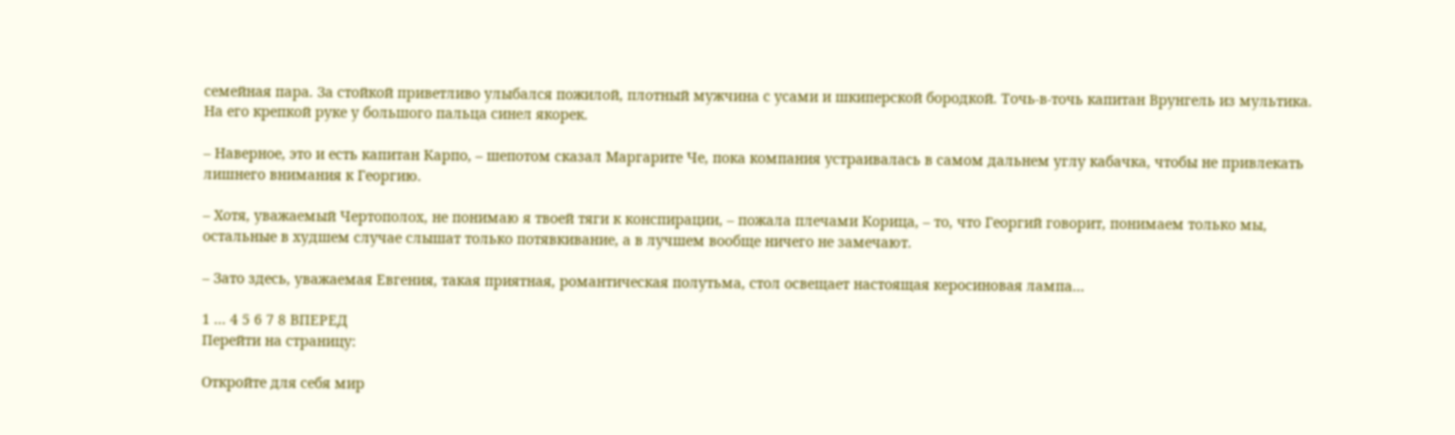семейная пара. За стойкой приветливо улыбался пожилой, плотный мужчина с усами и шкиперской бородкой. Точь-в-точь капитан Врунгель из мультика. На его крепкой руке у большого пальца синел якорек.

– Наверное, это и есть капитан Карпо, – шепотом сказал Маргарите Че, пока компания устраивалась в самом дальнем углу кабачка, чтобы не привлекать лишнего внимания к Георгию.

– Хотя, уважаемый Чертополох, не понимаю я твоей тяги к конспирации, – пожала плечами Корица, – то, что Георгий говорит, понимаем только мы, остальные в худшем случае слышат только потявкивание, а в лучшем вообще ничего не замечают.

– Зато здесь, уважаемая Евгения, такая приятная, романтическая полутьма, стол освещает настоящая керосиновая лампа…

1 ... 4 5 6 7 8 ВПЕРЕД
Перейти на страницу:

Откройте для себя мир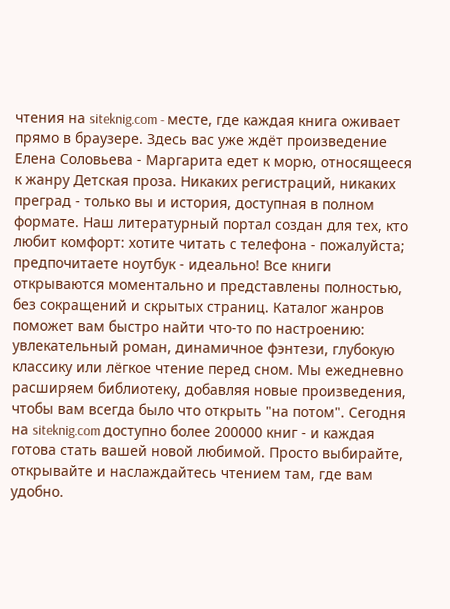чтения на siteknig.com - месте, где каждая книга оживает прямо в браузере. Здесь вас уже ждёт произведение Елена Соловьева - Маргарита едет к морю, относящееся к жанру Детская проза. Никаких регистраций, никаких преград - только вы и история, доступная в полном формате. Наш литературный портал создан для тех, кто любит комфорт: хотите читать с телефона - пожалуйста; предпочитаете ноутбук - идеально! Все книги открываются моментально и представлены полностью, без сокращений и скрытых страниц. Каталог жанров поможет вам быстро найти что-то по настроению: увлекательный роман, динамичное фэнтези, глубокую классику или лёгкое чтение перед сном. Мы ежедневно расширяем библиотеку, добавляя новые произведения, чтобы вам всегда было что открыть "на потом". Сегодня на siteknig.com доступно более 200000 книг - и каждая готова стать вашей новой любимой. Просто выбирайте, открывайте и наслаждайтесь чтением там, где вам удобно.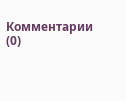Комментарии (0)